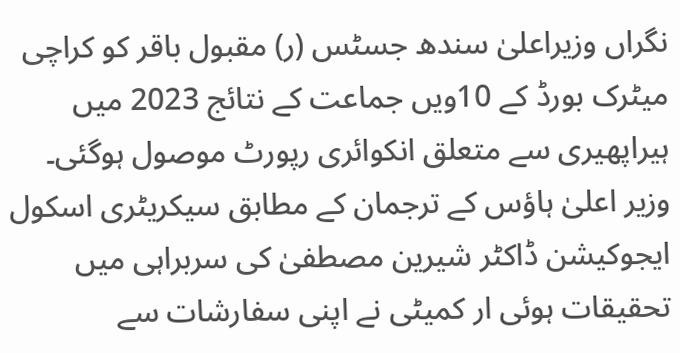نگراں وزیراعلیٰ سندھ جسٹس (ر) مقبول باقر کو کراچی میٹرک بورڈ کے 10ویں جماعت کے نتائج 2023 میں ہیراپھیری سے متعلق انکوائری رپورٹ موصول ہوگئی۔
وزیر اعلیٰ ہاؤس کے ترجمان کے مطابق سیکریٹری اسکول ایجوکیشن ڈاکٹر شیرین مصطفیٰ کی سربراہی میں تحقیقات ہوئی ار کمیٹی نے اپنی سفارشات سے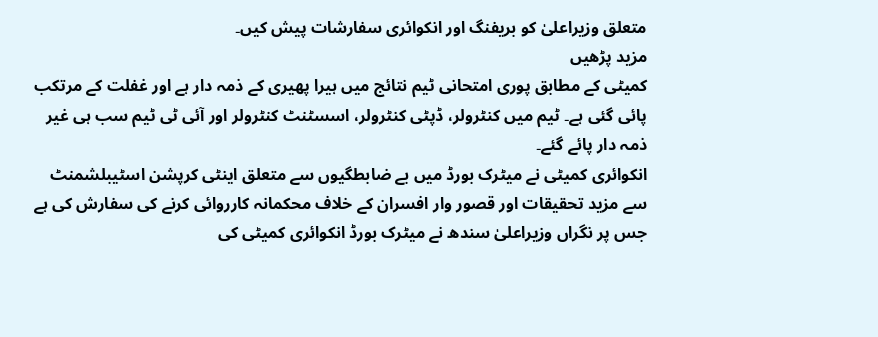متعلق وزیراعلیٰ کو بریفنگ اور انکوائری سفارشات پیش کیں۔
مزید پڑھیں
کمیٹی کے مطابق پوری امتحانی ٹیم نتائج میں ہیرا پھیری کے ذمہ دار ہے اور غفلت کے مرتکب پائی گئی ہے۔ ٹیم میں کنٹرولر، ڈپٹی کنٹرولر، اسسٹنٹ کنٹرولر اور آئی ٹی ٹیم سب ہی غیر ذمہ دار پائے گئے۔
انکوائری کمیٹی نے میٹرک بورڈ میں بے ضابطگیوں سے متعلق اینٹی کرپشن اسٹیبلشمنٹ سے مزید تحقیقات اور قصور وار افسران کے خلاف محکمانہ کارروائی کرنے کی سفارش کی ہے جس پر نگراں وزیراعلیٰ سندھ نے میٹرک بورڈ انکوائری کمیٹی کی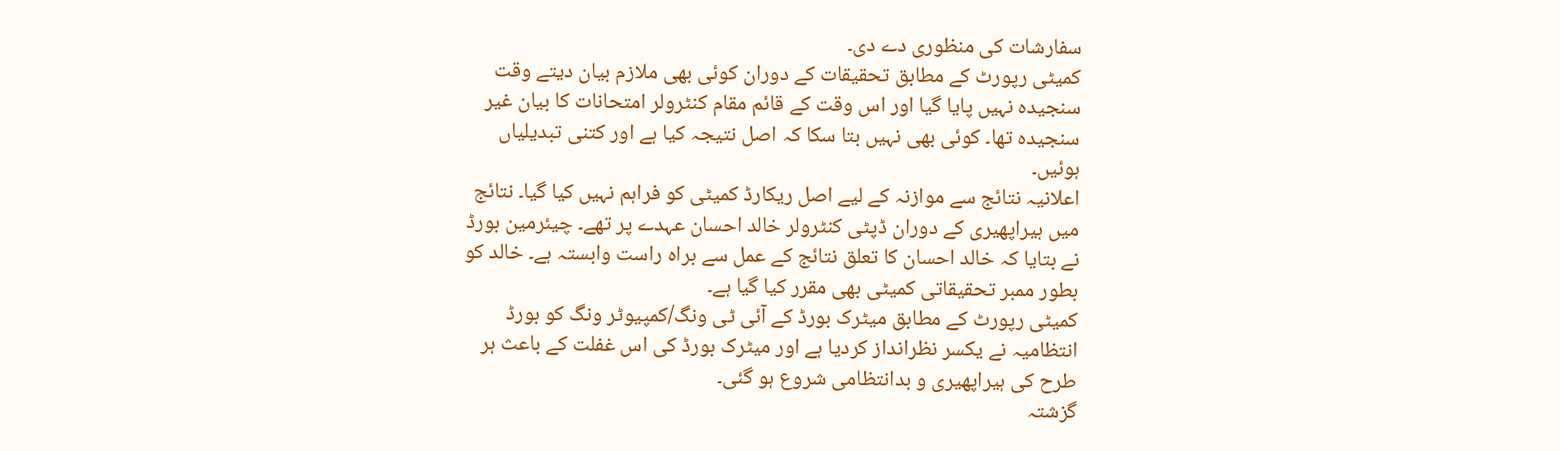سفارشات کی منظوری دے دی۔
کمیٹی رپورٹ کے مطابق تحقیقات کے دوران کوئی بھی ملازم بیان دیتے وقت سنجیدہ نہیں پایا گیا اور اس وقت کے قائم مقام کنٹرولر امتحانات کا بیان غیر سنجیدہ تھا۔ کوئی بھی نہیں بتا سکا کہ اصل نتیجہ کیا ہے اور کتنی تبدیلیاں ہوئیں۔
اعلانیہ نتائج سے موازنہ کے لیے اصل ریکارڈ کمیٹی کو فراہم نہیں کیا گیا۔ نتائج میں ہیراپھیری کے دوران ڈپٹی کنٹرولر خالد احسان عہدے پر تھے۔ چیئرمین بورڈ نے بتایا کہ خالد احسان کا تعلق نتائج کے عمل سے براہ راست وابستہ ہے۔ خالد کو بطور ممبر تحقیقاتی کمیٹی بھی مقرر کیا گیا ہے۔
کمیٹی رپورٹ کے مطابق میٹرک بورڈ کے آئی ٹی ونگ/کمپیوٹر ونگ کو بورڈ انتظامیہ نے یکسر نظرانداز کردیا ہے اور میٹرک بورڈ کی اس غفلت کے باعث ہر طرح کی ہیراپھیری و بدانتظامی شروع ہو گئی۔
گزشتہ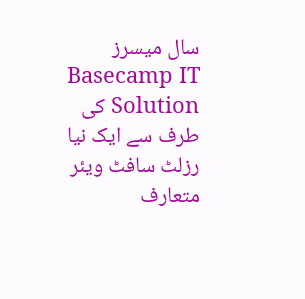سال میسرز Basecamp IT Solution کی طرف سے ایک نیا رزلٹ سافٹ ویئر متعارف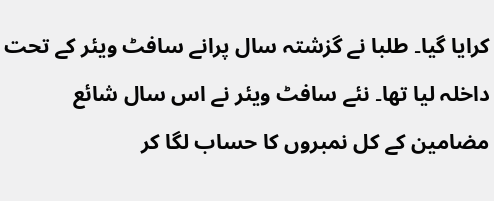کرایا گیا۔ طلبا نے گزشتہ سال پرانے سافٹ ویئر کے تحت داخلہ لیا تھا۔ نئے سافٹ ویئر نے اس سال شائع مضامین کے کل نمبروں کا حساب لگا کر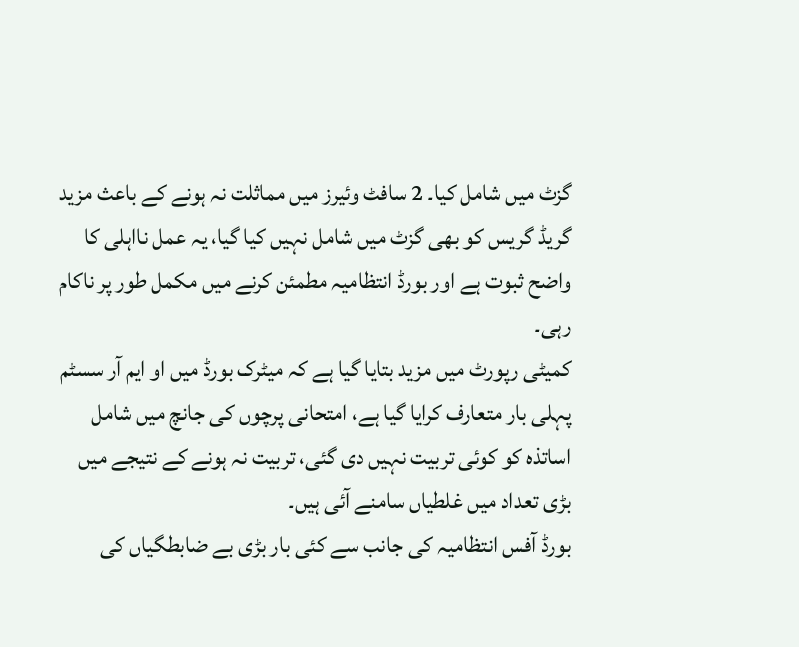گزٹ میں شامل کیا۔ 2 سافٹ وئیرز میں مماثلت نہ ہونے کے باعث مزید گریڈ گریس کو بھی گزٹ میں شامل نہیں کیا گیا، یہ عمل نااہلی کا واضح ثبوت ہے اور بورڈ انتظامیہ مطمئن کرنے میں مکمل طور پر ناکام رہی۔
کمیٹی رپورٹ میں مزید بتایا گیا ہے کہ میٹرک بورڈ میں او ایم آر سسٹم پہلی بار متعارف کرایا گیا ہے، امتحانی پرچوں کی جانچ میں شامل اساتذہ کو کوئی تربیت نہیں دی گئی، تربیت نہ ہونے کے نتیجے میں بڑی تعداد میں غلطیاں سامنے آئی ہیں۔
بورڈ آفس انتظامیہ کی جانب سے کئی بار بڑی بے ضابطگیاں کی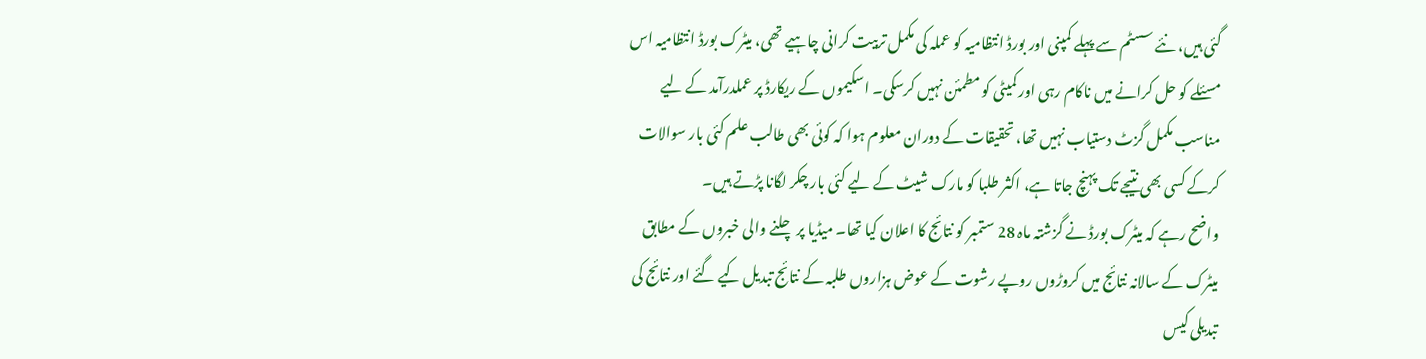گئی ہیں، نئے سسٹم سے پہلے کمپنی اور بورڈ انتظامیہ کو عملہ کی مکمل تربیت کرانی چاہیے تھی، میٹرک بورڈ انتظامیہ اس مسئلے کو حل کرانے میں ناکام رہی اور کمیٹی کو مطمئن نہیں کرسکی۔ اسکیموں کے ریکارڈ پر عملدرآمد کے لیے مناسب مکمل گزٹ دستیاب نہیں تھا، تحقیقات کے دوران معلوم ہوا کہ کوئی بھی طالب علم کئی بار سوالات کرکے کسی بھی نتیجے تک پہنچ جاتا ہے، اکثر طلبا کو مارک شیٹ کے لیے کئی بار چکر لگانا پڑتے ہیں۔
واضح رہے کہ میٹرک بورڈ نے گزشتہ ماہ 28 ستمبر کو نتائج کا اعلان کیا تھا۔ میڈیا پر چلنے والی خبروں کے مطابق میٹرک کے سالانہ نتائج میں کروڑوں روپے رشوت کے عوض ہزاروں طلبہ کے نتائج تبدیل کیے گئے اور نتائج کی تبدیلی کیس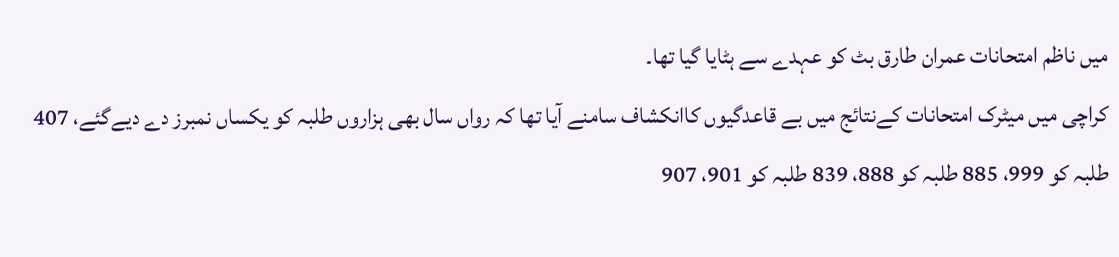میں ناظم امتحانات عمران طارق بٹ کو عہدے سے ہٹایا گیا تھا۔
کراچی میں میٹرک امتحانات کےنتائج میں بے قاعدگیوں کاانکشاف سامنے آیا تھا کہ رواں سال بھی ہزاروں طلبہ کو یکساں نمبرز دے دیےگئے، 407 طلبہ کو 999، 885 طلبہ کو 888، 839 طلبہ کو 901، 907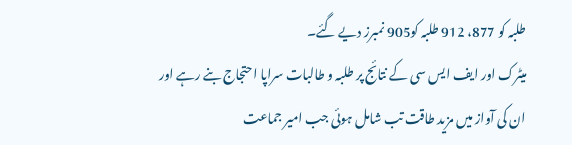طلبہ کو 877، 912 طلبہ کو905 نمبرز دیے گئے۔
میٹرک اور ایف ایس سی کے نتائج پر طلبہ و طالبات سراپا احتجاج بنے رہے اور ان کی آواز میں مزید طاقت تب شامل ہوئی جب امیر جماعت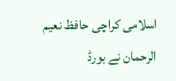اسلامی کراچی حافظ نعیم الرحمان نے بورڈ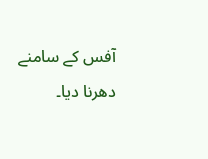آفس کے سامنے دھرنا دیا۔